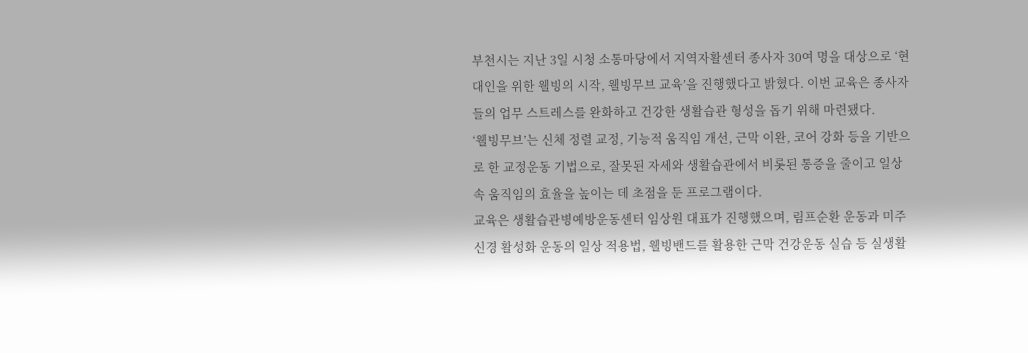부천시는 지난 3일 시청 소통마당에서 지역자활센터 종사자 30여 명을 대상으로 ‘현대인을 위한 웰빙의 시작, 웰빙무브 교육’을 진행했다고 밝혔다. 이번 교육은 종사자들의 업무 스트레스를 완화하고 건강한 생활습관 형성을 돕기 위해 마련됐다.
‘웰빙무브’는 신체 정렬 교정, 기능적 움직임 개선, 근막 이완, 코어 강화 등을 기반으로 한 교정운동 기법으로, 잘못된 자세와 생활습관에서 비롯된 통증을 줄이고 일상 속 움직임의 효율을 높이는 데 초점을 둔 프로그램이다.
교육은 생활습관병예방운동센터 임상원 대표가 진행했으며, 림프순환 운동과 미주신경 활성화 운동의 일상 적용법, 웰빙밴드를 활용한 근막 건강운동 실습 등 실생활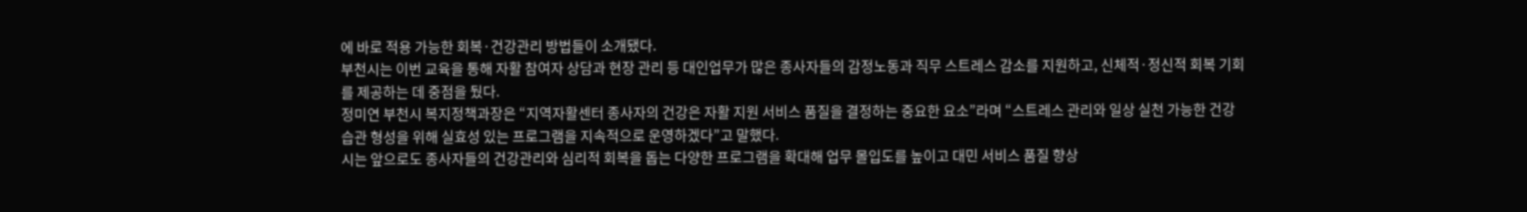에 바로 적용 가능한 회복·건강관리 방법들이 소개됐다.
부천시는 이번 교육을 통해 자활 참여자 상담과 현장 관리 등 대인업무가 많은 종사자들의 감정노동과 직무 스트레스 감소를 지원하고, 신체적·정신적 회복 기회를 제공하는 데 중점을 뒀다.
정미연 부천시 복지정책과장은 “지역자활센터 종사자의 건강은 자활 지원 서비스 품질을 결정하는 중요한 요소”라며 “스트레스 관리와 일상 실천 가능한 건강습관 형성을 위해 실효성 있는 프로그램을 지속적으로 운영하겠다”고 말했다.
시는 앞으로도 종사자들의 건강관리와 심리적 회복을 돕는 다양한 프로그램을 확대해 업무 몰입도를 높이고 대민 서비스 품질 향상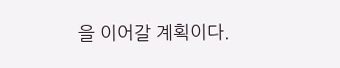을 이어갈 계획이다.